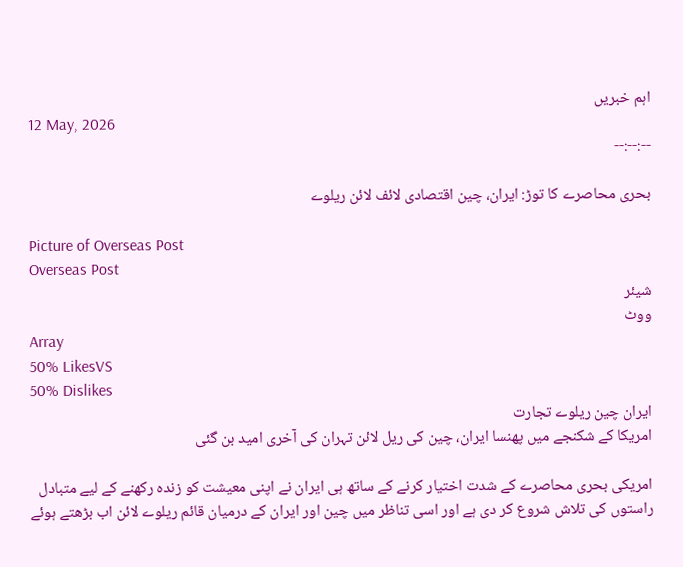اہم خبریں
12 May, 2026
--:--:--

بحری محاصرے کا توڑ: ایران، چین اقتصادی لائف لائن ریلوے

Picture of Overseas Post
Overseas Post
شیئر
ووٹ
Array
50% LikesVS
50% Dislikes
ایران چین ریلوے تجارت
امریکا کے شکنجے میں پھنسا ایران، چین کی ریل لائن تہران کی آخری امید بن گئی

امریکی بحری محاصرے کے شدت اختیار کرنے کے ساتھ ہی ایران نے اپنی معیشت کو زندہ رکھنے کے لیے متبادل راستوں کی تلاش شروع کر دی ہے اور اسی تناظر میں چین اور ایران کے درمیان قائم ریلوے لائن اب بڑھتے ہوئے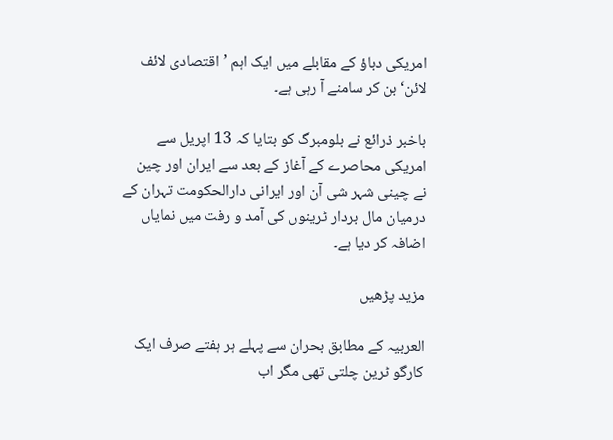امریکی دباؤ کے مقابلے میں ایک اہم ’اقتصادی لائف لائن‘ بن کر سامنے آ رہی ہے۔

باخبر ذرائع نے بلومبرگ کو بتایا کہ 13 اپریل سے امریکی محاصرے کے آغاز کے بعد سے ایران اور چین نے چینی شہر شی آن اور ایرانی دارالحکومت تہران کے درمیان مال بردار ٹرینوں کی آمد و رفت میں نمایاں اضافہ کر دیا ہے۔

مزید پڑھیں

العربیہ کے مطابق بحران سے پہلے ہر ہفتے صرف ایک کارگو ٹرین چلتی تھی مگر اب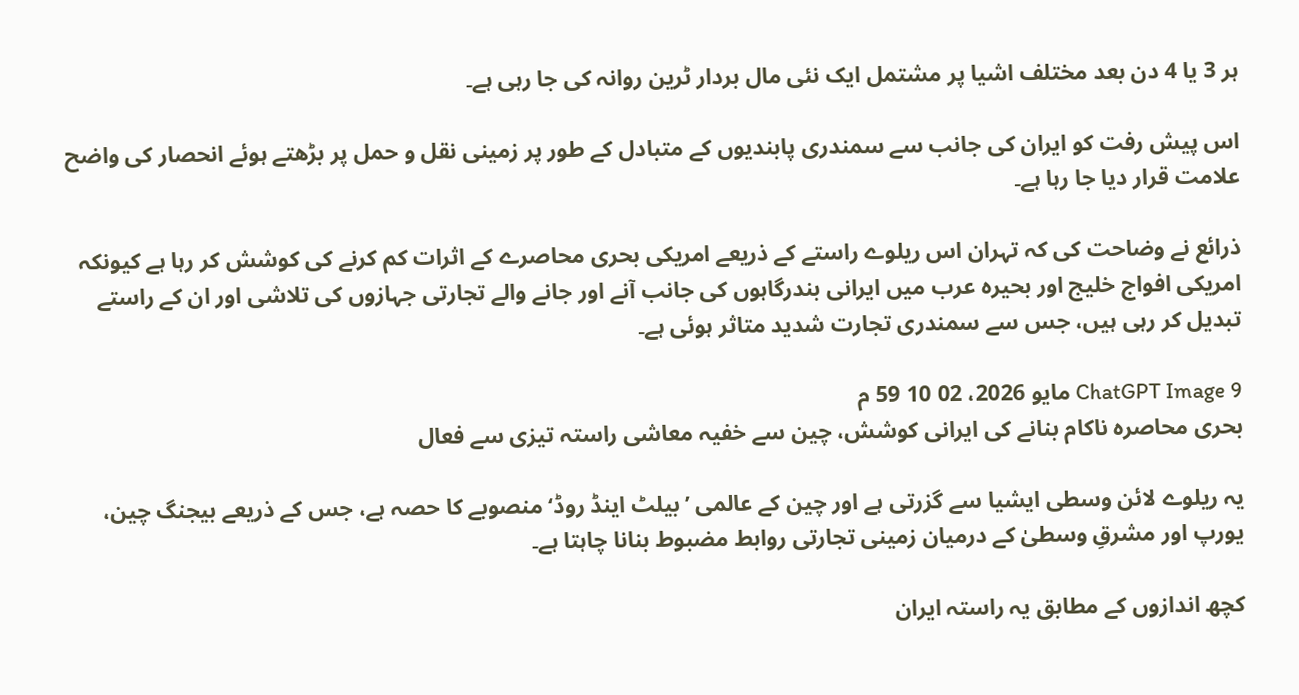ہر 3 یا 4 دن بعد مختلف اشیا پر مشتمل ایک نئی مال بردار ٹرین روانہ کی جا رہی ہے۔

اس پیش رفت کو ایران کی جانب سے سمندری پابندیوں کے متبادل کے طور پر زمینی نقل و حمل پر بڑھتے ہوئے انحصار کی واضح علامت قرار دیا جا رہا ہے۔

ذرائع نے وضاحت کی کہ تہران اس ریلوے راستے کے ذریعے امریکی بحری محاصرے کے اثرات کم کرنے کی کوشش کر رہا ہے کیونکہ امریکی افواج خلیج اور بحیرہ عرب میں ایرانی بندرگاہوں کی جانب آنے اور جانے والے تجارتی جہازوں کی تلاشی اور ان کے راستے تبدیل کر رہی ہیں، جس سے سمندری تجارت شدید متاثر ہوئی ہے۔

ChatGPT Image 9 مايو 2026، 02 10 59 م
بحری محاصرہ ناکام بنانے کی ایرانی کوشش، چین سے خفیہ معاشی راستہ تیزی سے فعال

یہ ریلوے لائن وسطی ایشیا سے گزرتی ہے اور چین کے عالمی ’بیلٹ اینڈ روڈ‘ منصوبے کا حصہ ہے، جس کے ذریعے بیجنگ چین، یورپ اور مشرقِ وسطیٰ کے درمیان زمینی تجارتی روابط مضبوط بنانا چاہتا ہے۔

کچھ اندازوں کے مطابق یہ راستہ ایران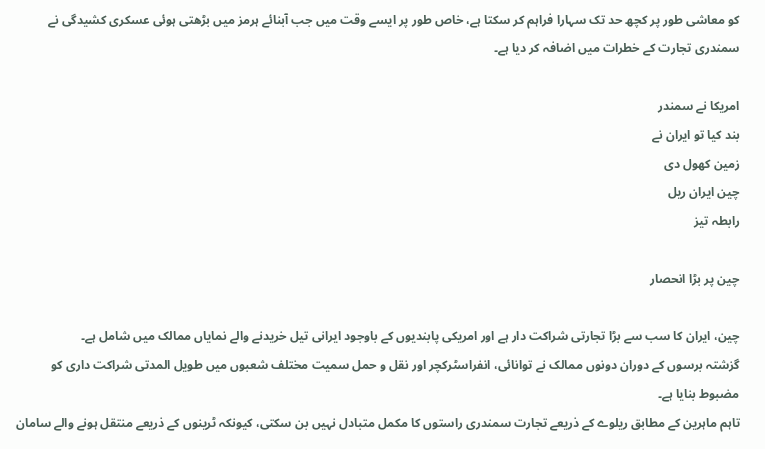کو معاشی طور پر کچھ حد تک سہارا فراہم کر سکتا ہے، خاص طور پر ایسے وقت میں جب آبنائے ہرمز میں بڑھتی ہوئی عسکری کشیدگی نے سمندری تجارت کے خطرات میں اضافہ کر دیا ہے۔

امریکا نے سمندر
بند کیا تو ایران نے
زمین کھول دی
چین ایران ریل
رابطہ تیز

چین پر بڑا انحصار

چین، ایران کا سب سے بڑا تجارتی شراکت دار ہے اور امریکی پابندیوں کے باوجود ایرانی تیل خریدنے والے نمایاں ممالک میں شامل ہے۔
گزشتہ برسوں کے دوران دونوں ممالک نے توانائی، انفراسٹرکچر اور نقل و حمل سمیت مختلف شعبوں میں طویل المدتی شراکت داری کو مضبوط بنایا ہے۔
تاہم ماہرین کے مطابق ریلوے کے ذریعے تجارت سمندری راستوں کا مکمل متبادل نہیں بن سکتی، کیونکہ ٹرینوں کے ذریعے منتقل ہونے والے سامان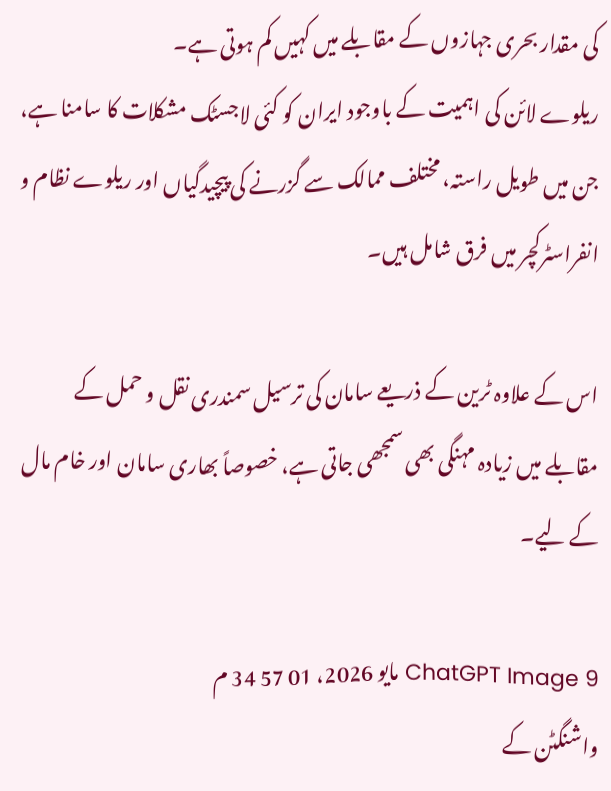کی مقدار بحری جہازوں کے مقابلے میں کہیں کم ہوتی ہے۔
ریلوے لائن کی اہمیت کے باوجود ایران کو کئی لاجسٹک مشکلات کا سامنا ہے، جن میں طویل راستہ، مختلف ممالک سے گزرنے کی پیچیدگیاں اور ریلوے نظام و انفراسٹرکچر میں فرق شامل ہیں۔

اس کے علاوہ ٹرین کے ذریعے سامان کی ترسیل سمندری نقل و حمل کے مقابلے میں زیادہ مہنگی بھی سمجھی جاتی ہے، خصوصاً بھاری سامان اور خام مال کے لیے۔

ChatGPT Image 9 مايو 2026، 01 57 34 م
واشنگٹن کے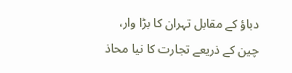دباؤ کے مقابل تہران کا بڑا وار، چین کے ذریعے تجارت کا نیا محاذ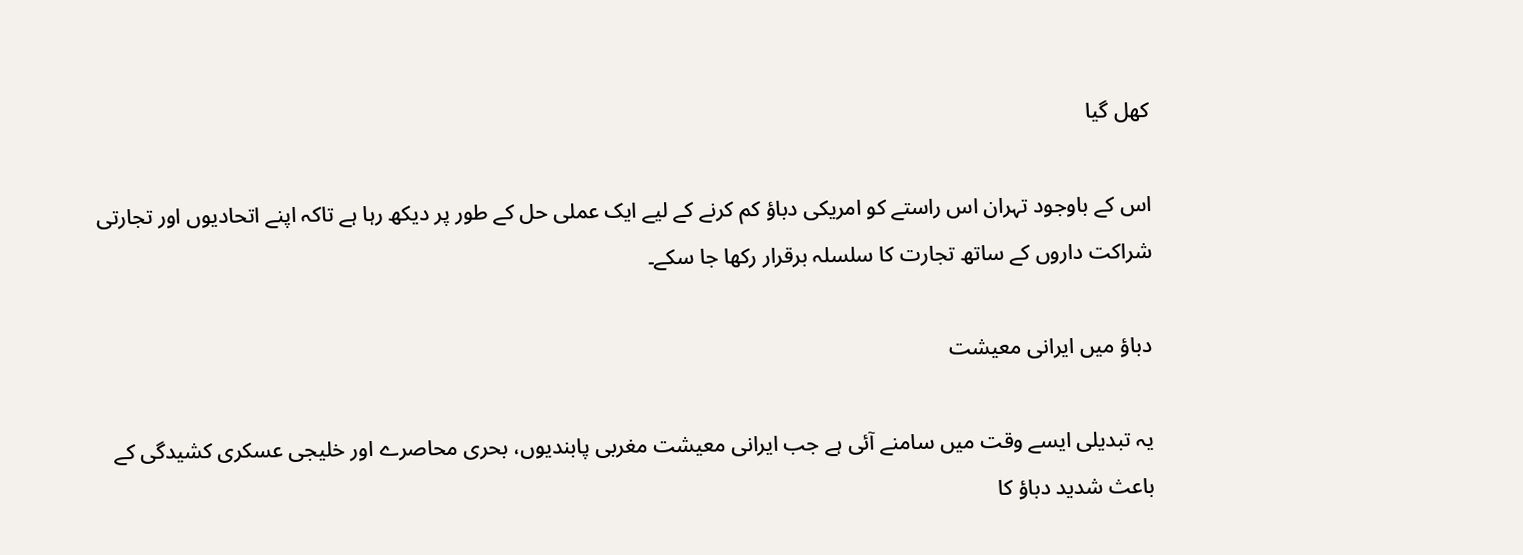کھل گیا

اس کے باوجود تہران اس راستے کو امریکی دباؤ کم کرنے کے لیے ایک عملی حل کے طور پر دیکھ رہا ہے تاکہ اپنے اتحادیوں اور تجارتی شراکت داروں کے ساتھ تجارت کا سلسلہ برقرار رکھا جا سکے۔

دباؤ میں ایرانی معیشت

یہ تبدیلی ایسے وقت میں سامنے آئی ہے جب ایرانی معیشت مغربی پابندیوں، بحری محاصرے اور خلیجی عسکری کشیدگی کے باعث شدید دباؤ کا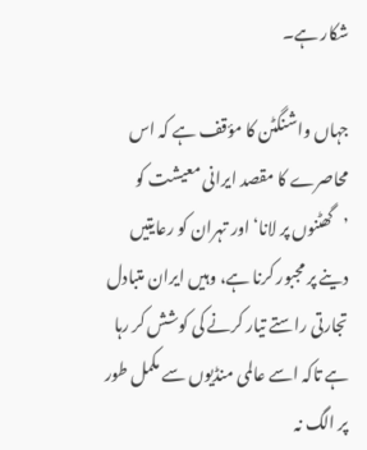شکار ہے۔

جہاں واشنگٹن کا مؤقف ہے کہ اس محاصرے کا مقصد ایرانی معیشت کو ’گھٹنوں پر لانا‘ اور تہران کو رعایتیں دینے پر مجبور کرنا ہے، وہیں ایران متبادل تجارتی راستے تیار کرنے کی کوشش کر رہا ہے تاکہ اسے عالمی منڈیوں سے مکمل طور پر الگ نہ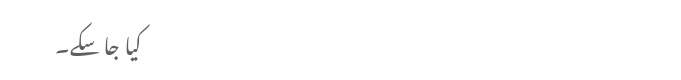کیا جا سکے۔